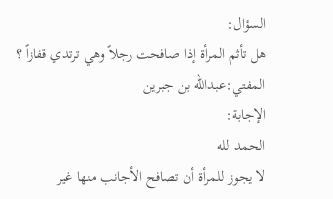السؤال:
هل تأثم المرأة إذا صافحت رجلاً وهي ترتدي قفازاً ؟
المفتي:عبدالله بن جبرين
الإجابة:
الحمد لله
لا يجوز للمرأة أن تصافح الأجانب منها غير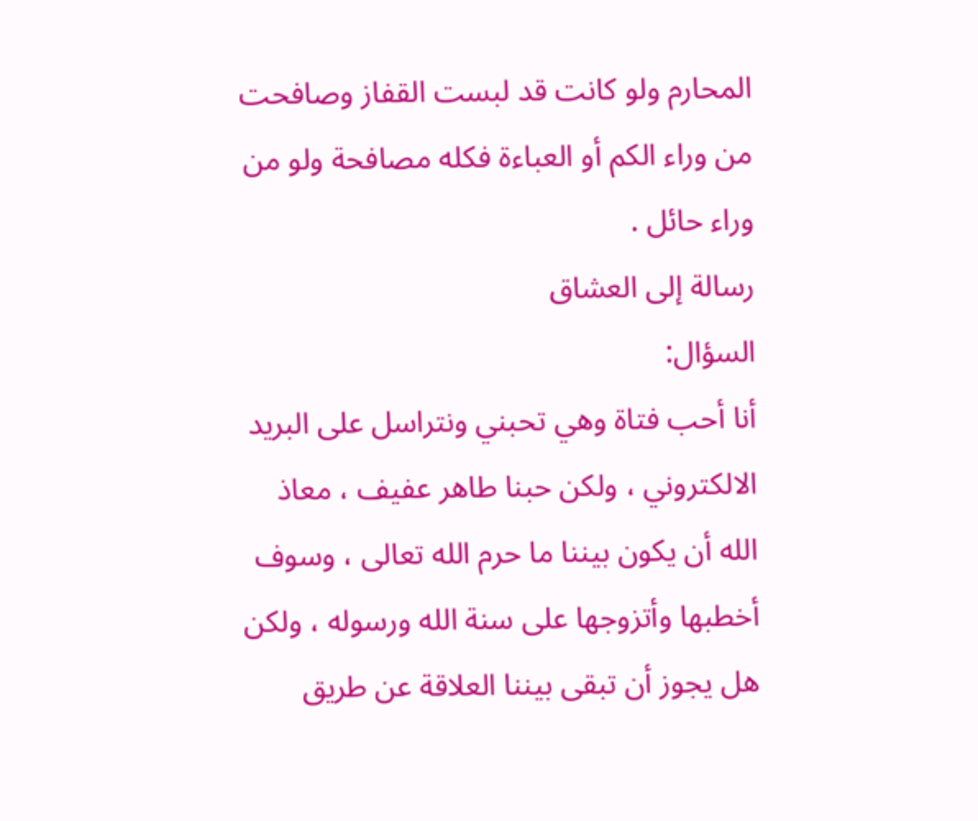المحارم ولو كانت قد لبست القفاز وصافحت من وراء الكم أو العباءة فكله مصافحة ولو من وراء حائل .
رسالة إلى العشاق
السؤال:
أنا أحب فتاة وهي تحبني ونتراسل على البريد الالكتروني ، ولكن حبنا طاهر عفيف ، معاذ الله أن يكون بيننا ما حرم الله تعالى ، وسوف أخطبها وأتزوجها على سنة الله ورسوله ، ولكن هل يجوز أن تبقى بيننا العلاقة عن طريق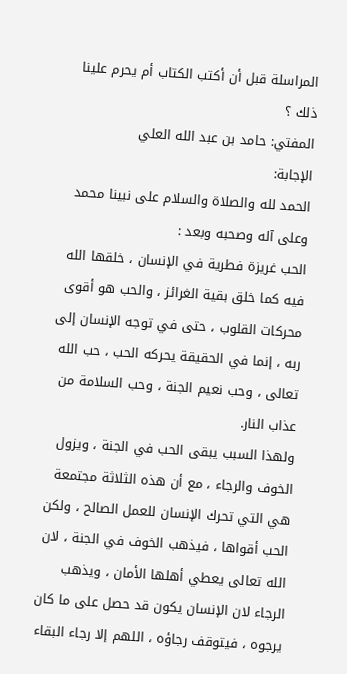المراسلة قبل أن أكتب الكتاب أم يحرم علينا ذلك ؟
المفتي: حامد بن عبد الله العلي
الإجابة:
الحمد لله والصلاة والسلام على نبينا محمد وعلى آله وصحبه وبعد :
الحب غريزة فطرية في الإنسان ، خلقها الله فيه كما خلق بقية الغرائز ، والحب هو أقوى محركات القلوب ، حتى في توجه الإنسان إلى ربه ، إنما في الحقيقة يحركه الحب ، حب الله تعالى ، وحب نعيم الجنة ، وحب السلامة من عذاب النار.
ولهذا السبب يبقى الحب في الجنة ، ويزول الخوف والرجاء ، مع أن هذه الثلاثة مجتمعة هي التي تحرك الإنسان للعمل الصالح ، ولكن الحب أقواها ، فيذهب الخوف في الجنة ، لان الله تعالى يعطي أهلها الأمان ، ويذهب الرجاء لان الإنسان يكون قد حصل على ما كان يرجوه ، فيتوقف رجاؤه ، اللهم إلا رجاء البقاء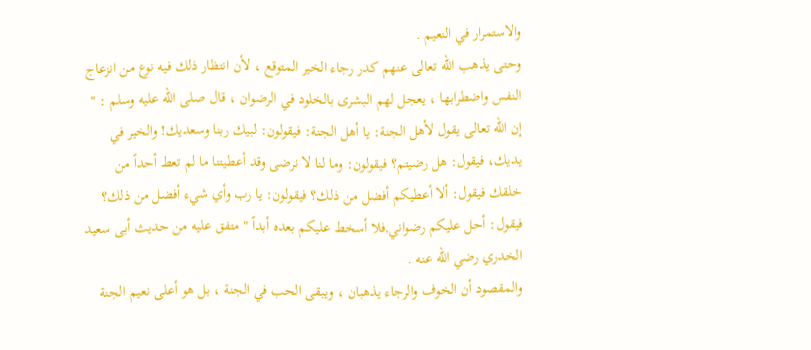والاستمرار في النعيم .
وحتى يذهب الله تعالى عنهم كدر رجاء الخير المتوقع ، لأن انتظار ذلك فيه نوع من انزعاج النفس واضطرابها ، يعجل لهم البشرى بالخلود في الرضوان ، قال صلى الله عليه وسلم : " إن الله تعالى يقول لأهل الجنة: يا أهل الجنة: فيقولون: لبيك ربنا وسعديك! والخير في يديك، فيقول: هل رضيتم؟ فيقولون: وما لنا لا نرضى وقد أعطيتنا ما لم تعط أحداً من خلقك فيقول: ألا أعطيكم أفضل من ذلك؟ فيقولون: يا رب وأي شيء أفضل من ذلك؟ فيقول: أحل عليكم رضواني,فلا أسخط عليكم بعده أبداً " متفق عليه من حديث أبى سعيد الخدري رضي الله عنه .
والمقصود أن الخوف والرجاء يذهبان ، ويبقى الحب في الجنة ، بل هو أعلى نعيم الجنة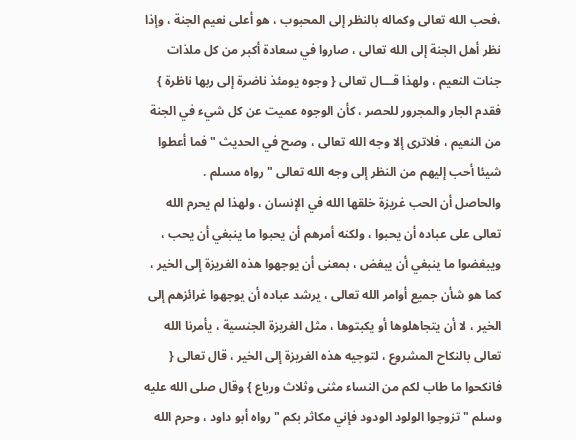،فحب الله تعالى وكماله بالنظر إلى المحبوب ، هو أعلى نعيم الجنة ، وإذا نظر أهل الجنة إلى الله تعالى ، صاروا في سعادة أكبر من كل ملذات جنات النعيم ، ولهذا قـــال تعالى { وجوه يومئذ ناضرة إلى ربها ناظرة } فقدم الجار والمجرور للحصر ، كأن الوجوه عميت عن كل شيء في الجنة من النعيم ، فلاترى إلا وجه الله تعالى ، وصح في الحديث " فما أعطوا شيئا أحب إليهم من النظر إلى وجه الله تعالى " رواه مسلم .
والحاصل أن الحب غريزة خلقها الله في الإنسان ، ولهذا لم يحرم الله تعالى على عباده أن يحبوا ، ولكنه أمرهم أن يحبوا ما ينبغي أن يحب ، ويبغضوا ما ينبغي أن يبغض ، بمعنى أن يوجهوا هذه الغريزة إلى الخير ، كما هو شأن جميع أوامر الله تعالى ، يرشد عباده أن يوجهوا غرائزهم إلى الخير ، لا أن يتجاهلوها أو يكبتوها ، مثل الغريزة الجنسية ، يأمرنا الله تعالى بالنكاح المشروع ، لتوجيه هذه الغريزة إلى الخير ، قال تعالى { فانكحوا ما طاب لكم من النساء مثنى وثلاث ورباع } وقال صلى الله عليه وسلم " تزوجوا الولود الودود فإني مكاثر بكم " رواه أبو داود ، وحرم الله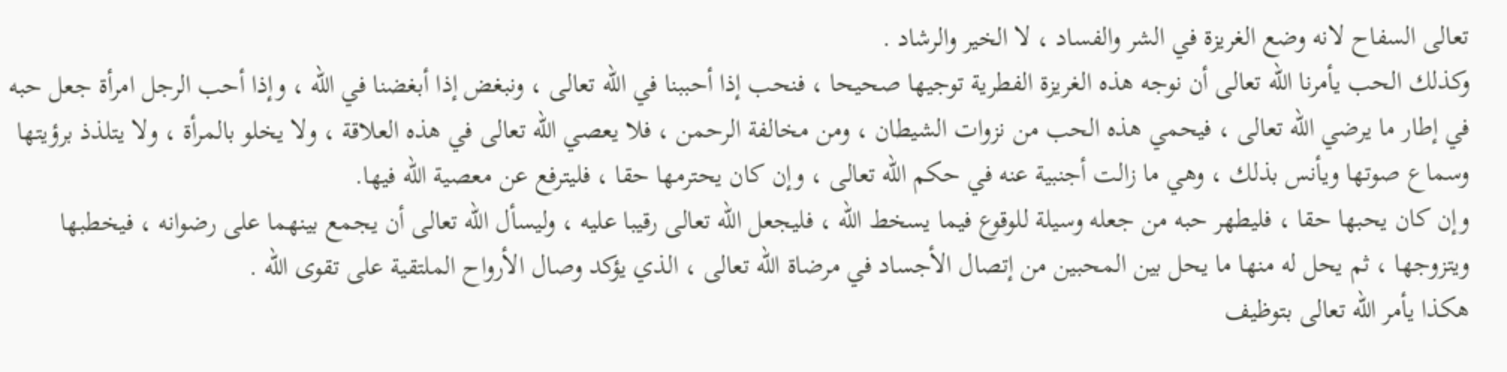تعالى السفاح لانه وضع الغريزة في الشر والفساد ، لا الخير والرشاد .
وكذلك الحب يأمرنا الله تعالى أن نوجه هذه الغريزة الفطرية توجيها صحيحا ، فنحب إذا أحببنا في الله تعالى ، ونبغض إذا أبغضنا في الله ، وإذا أحب الرجل امرأة جعل حبه في إطار ما يرضي الله تعالى ، فيحمي هذه الحب من نزوات الشيطان ، ومن مخالفة الرحمن ، فلا يعصي الله تعالى في هذه العلاقة ، ولا يخلو بالمرأة ، ولا يتلذذ برؤيتها وسماع صوتها ويأنس بذلك ، وهي ما زالت أجنبية عنه في حكم الله تعالى ، وإن كان يحترمها حقا ، فليترفع عن معصية الله فيها.
وإن كان يحبها حقا ، فليطهر حبه من جعله وسيلة للوقوع فيما يسخط الله ، فليجعل الله تعالى رقيبا عليه ، وليسأل الله تعالى أن يجمع بينهما على رضوانه ، فيخطبها ويتزوجها ، ثم يحل له منها ما يحل بين المحبين من إتصال الأجساد في مرضاة الله تعالى ، الذي يؤكد وصال الأرواح الملتقية على تقوى الله .
هكذا يأمر الله تعالى بتوظيف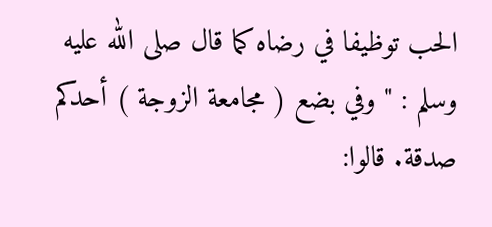الحب توظيفا في رضاه كما قال صلى الله عليه وسلم : " وفي بضع ( مجامعة الزوجة ) أحدكم صدقة. قالوا: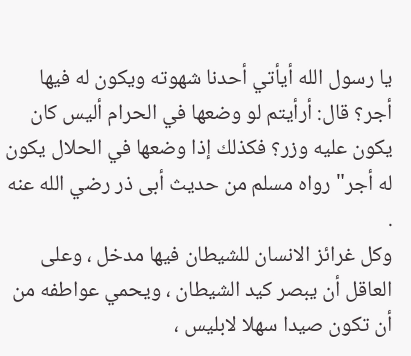يا رسول الله أيأتي أحدنا شهوته ويكون له فيها أجر؟ قال: أرأيتم لو وضعها في الحرام أليس كان يكون عليه وزر؟ فكذلك إذا وضعها في الحلال يكون له أجر" رواه مسلم من حديث أبى ذر رضي الله عنه .
وكل غرائز الانسان للشيطان فيها مدخل ، وعلى العاقل أن يبصر كيد الشيطان ، ويحمي عواطفه من أن تكون صيدا سهلا لابليس ،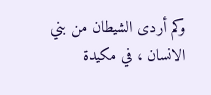وكم أردى الشيطان من بني الانسان ، في مكيدة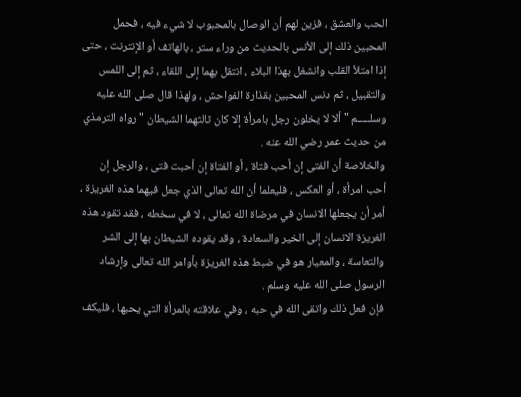الحب والعشق ، فزين لهم أن الوصال بالمحبوب لا شيء فيه ، فحمل المحبين ذلك إلى الأنس بالحديث من وراء ستر ، بالهاتف أو الإنترنت ، حتى إذا امتلأ القلب وانشغل بهذا البلاء ، انتقل بهما إلى اللقاء ، ثم إلى اللمس والتقبيل ، ثم دنس المحبين بقذارة الفواحش ، ولهذا قال صلى الله عليه وسلـــــم " ألا لا يخلون رجل بامرأة إلا كان ثالثهما الشيطان " رواه الترمذي من حديث عمر رضي الله عنه .
والخلاصة أن الفتى إن أحب فتاة ، أو الفتاة إن أحبت فتى ، والرجل إن أحب امرأة ، أو العكس ، فليعلما أن الله تعالى الذي جعل فيهما هذه الغريزة ، أمر أن يجعلها الانسان في مرضاة الله تعالى ، لا في سخطه ، فقد تقود هذه الغريزة الانسان إلى الخير والسعادة ، وقد يقوده الشيطان بها إلى الشر والتعاسة ، والمعيار هو في ضبط هذه الغريزة بأوامر الله تعالى وإرشاد الرسول صلى الله عليه وسلم .
فإن فعل ذلك واتقى الله في حبه ، وفي علاقته بالمرأة التي يحبها ، فليكف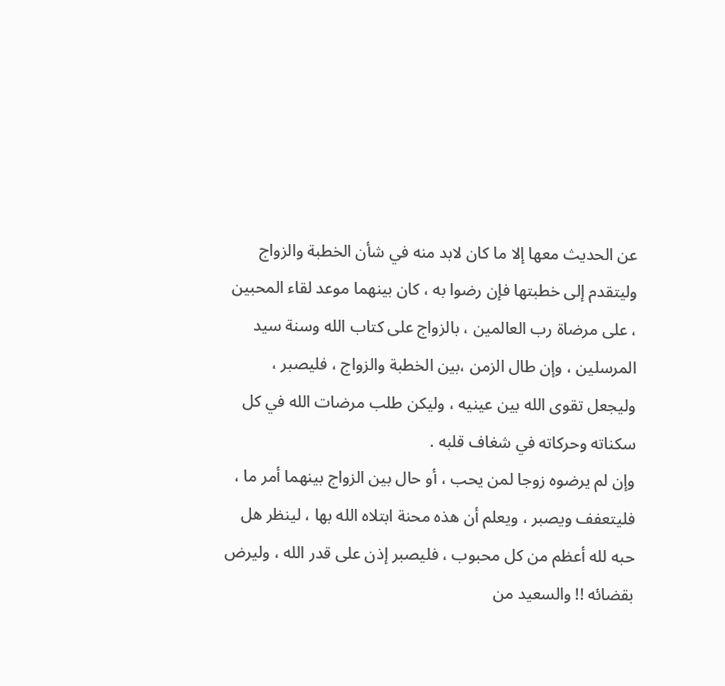عن الحديث معها إلا ما كان لابد منه في شأن الخطبة والزواج وليتقدم إلى خطبتها فإن رضوا به ، كان بينهما موعد لقاء المحبين ، على مرضاة رب العالمين ، بالزواج على كتاب الله وسنة سيد المرسلين ، وإن طال الزمن ،بين الخطبة والزواج ، فليصبر ، وليجعل تقوى الله بين عينيه ، وليكن طلب مرضات الله في كل سكناته وحركاته في شغاف قلبه .
وإن لم يرضوه زوجا لمن يحب ، أو حال بين الزواج بينهما أمر ما ، فليتعفف ويصبر ، ويعلم أن هذه محنة ابتلاه الله بها ، لينظر هل حبه لله أعظم من كل محبوب ، فليصبر إذن على قدر الله ، وليرض بقضائه !! والسعيد من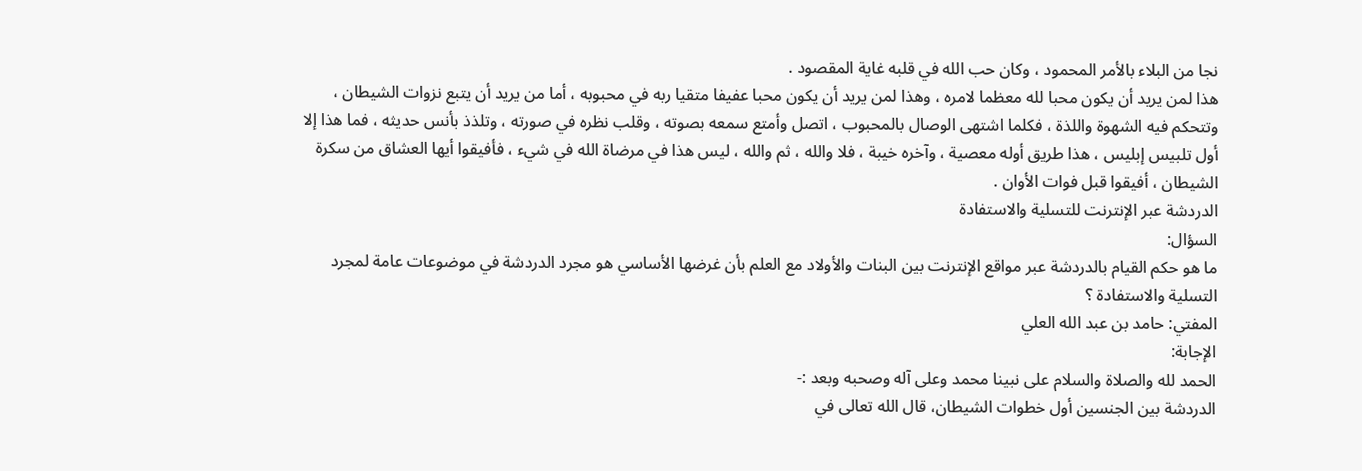نجا من البلاء بالأمر المحمود ، وكان حب الله في قلبه غاية المقصود .
هذا لمن يريد أن يكون محبا لله معظما لامره ، وهذا لمن يريد أن يكون محبا عفيفا متقيا ربه في محبوبه ، أما من يريد أن يتبع نزوات الشيطان ، وتتحكم فيه الشهوة واللذة ، فكلما اشتهى الوصال بالمحبوب ، اتصل وأمتع سمعه بصوته ، وقلب نظره في صورته ، وتلذذ بأنس حديثه ، فما هذا إلا أول تلبيس إبليس ، هذا طريق أوله معصية ، وآخره خيبة ، فلا والله ، ثم والله ، ليس هذا في مرضاة الله في شيء ، فأفيقوا أيها العشاق من سكرة الشيطان ، أفيقوا قبل فوات الأوان .
الدردشة عبر الإنترنت للتسلية والاستفادة
السؤال:
ما هو حكم القيام بالدردشة عبر مواقع الإنترنت بين البنات والأولاد مع العلم بأن غرضها الأساسي هو مجرد الدردشة في موضوعات عامة لمجرد التسلية والاستفادة ؟
المفتي: حامد بن عبد الله العلي
الإجابة:
الحمد لله والصلاة والسلام على نبينا محمد وعلى آله وصحبه وبعد :-
الدردشة بين الجنسين أول خطوات الشيطان، قال الله تعالى في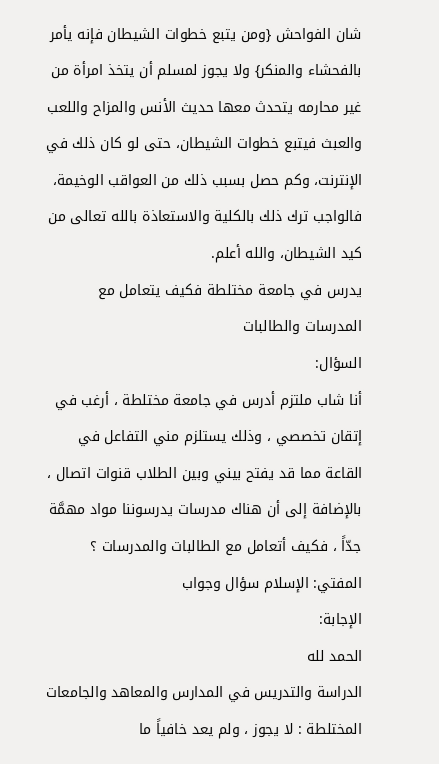شان الفواحش {ومن يتبع خطوات الشيطان فإنه يأمر بالفحشاء والمنكر} ولا يجوز لمسلم أن يتخذ امرأة من غير محارمه يتحدث معها حديث الأنس والمزاح واللعب والعبث فيتبع خطوات الشيطان، حتى لو كان ذلك في الإنترنت، وكم حصل بسبب ذلك من العواقب الوخيمة، فالواجب ترك ذلك بالكلية والاستعاذة بالله تعالى من كيد الشيطان، والله أعلم.
يدرس في جامعة مختلطة فكيف يتعامل مع المدرسات والطالبات
السؤال:
أنا شاب ملتزم أدرس في جامعة مختلطة ، أرغب في إتقان تخصصي ، وذلك يستلزم مني التفاعل في القاعة مما قد يفتح بيني وبين الطلاب قنوات اتصال ، بالإضافة إلى أن هناك مدرسات يدرسوننا مواد مهمَّة جدّاً ، فكيف أتعامل مع الطالبات والمدرسات ؟
المفتي: الإسلام سؤال وجواب
الإجابة:
الحمد لله
الدراسة والتدريس في المدارس والمعاهد والجامعات المختلطة : لا يجوز ، ولم يعد خافياً ما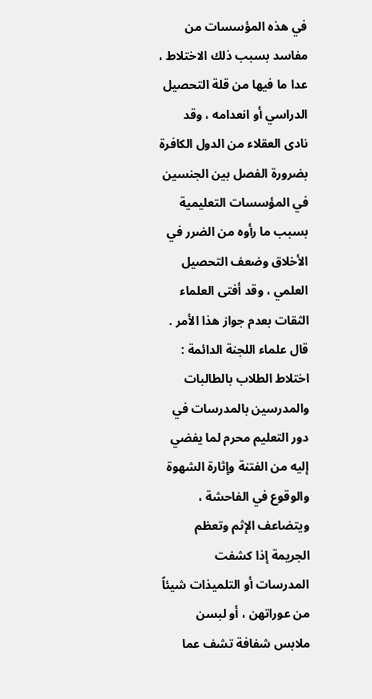في هذه المؤسسات من مفاسد بسبب ذلك الاختلاط ، عدا ما فيها من قلة التحصيل الدراسي أو انعدامه ، وقد نادى العقلاء من الدول الكافرة بضرورة الفصل بين الجنسين في المؤسسات التعليمية بسبب ما رأوه من الضرر في الأخلاق وضعف التحصيل العلمي ، وقد أفتى العلماء الثقات بعدم جواز هذا الأمر .
قال علماء اللجنة الدائمة :
اختلاط الطلاب بالطالبات والمدرسين بالمدرسات في دور التعليم محرم لما يفضي إليه من الفتنة وإثارة الشهوة والوقوع في الفاحشة ، ويتضاعف الإثم وتعظم الجريمة إذا كشفت المدرسات أو التلميذات شيئاً من عوراتهن ، أو لبسن ملابس شفافة تشف عما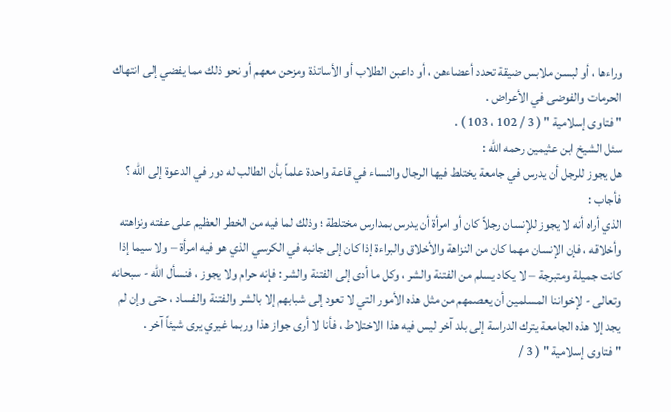وراءها ، أو لبسن ملابس ضيقة تحدد أعضاءهن ، أو داعبن الطلاب أو الأساتذة ومزحن معهم أو نحو ذلك مما يفضي إلى انتهاك الحرمات والفوضى في الأعراض .
" فتاوى إسلامية " ( 3 / 102 ، 103 ) .
سئل الشيخ ابن عثيمين رحمه الله :
هل يجوز للرجل أن يدرس في جامعة يختلط فيها الرجال والنساء في قاعة واحدة علماً بأن الطالب له دور في الدعوة إلى الله ؟
فأجاب :
الذي أراه أنه لا يجوز للإنسان رجلاً كان أو امرأة أن يدرس بمدارس مختلطة ؛ وذلك لما فيه من الخطر العظيم على عفته ونزاهته وأخلاقه ، فإن الإنسان مهما كان من النزاهة والأخلاق والبراءة إذا كان إلى جانبه في الكرسي الذي هو فيه امرأة – ولا سيما إذا كانت جميلة ومتبرجة – لا يكاد يسلم من الفتنة والشر ، وكل ما أدى إلى الفتنة والشر : فإنه حرام ولا يجوز ، فنسأل الله - سبحانه وتعالى - لإخواننا المسلمين أن يعصمهم من مثل هذه الأمور التي لا تعود إلى شبابهم إلا بالشر والفتنة والفساد ، حتى وإن لم يجد إلا هذه الجامعة يترك الدراسة إلى بلد آخر ليس فيه هذا الاختلاط ، فأنا لا أرى جواز هذا وربما غيري يرى شيئاً آخر .
" فتاوى إسلامية " ( 3 /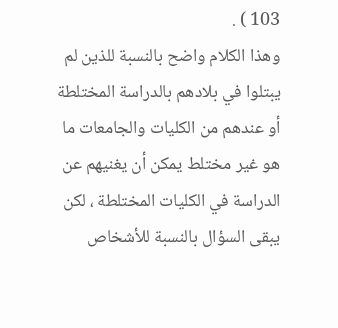103 ) .
وهذا الكلام واضح بالنسبة للذين لم يبتلوا في بلادهم بالدراسة المختلطة أو عندهم من الكليات والجامعات ما هو غير مختلط يمكن أن يغنيهم عن الدراسة في الكليات المختلطة ، لكن يبقى السؤال بالنسبة للأشخاص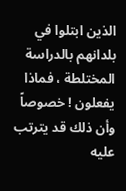الذين ابتلوا في بلدانهم بالدراسة المختلطة ، فماذا يفعلون ! خصوصاً وأن ذلك قد يترتب عليه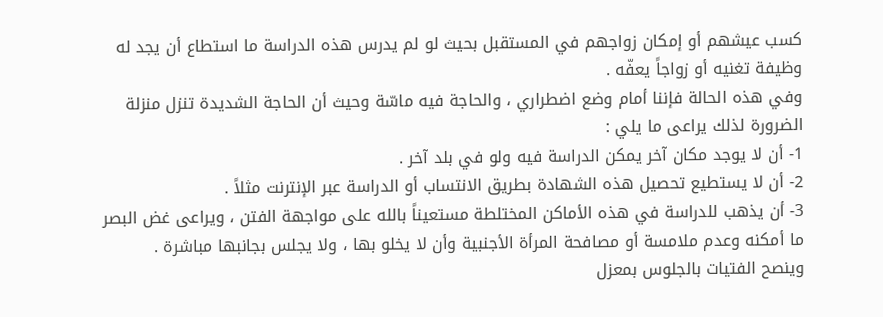كسب عيشهم أو إمكان زواجهم في المستقبل بحيث لو لم يدرس هذه الدراسة ما استطاع أن يجد له وظيفة تغنيه أو زواجاً يعفّه .
وفي هذه الحالة فإننا أمام وضع اضطراري ، والحاجة فيه ماسّة وحيث أن الحاجة الشديدة تنزل منزلة الضرورة لذلك يراعى ما يلي :
1- أن لا يوجد مكان آخر يمكن الدراسة فيه ولو في بلد آخر .
2- أن لا يستطيع تحصيل هذه الشهادة بطريق الانتساب أو الدراسة عبر الإنترنت مثلاً .
3- أن يذهب للدراسة في هذه الأماكن المختلطة مستعيناً بالله على مواجهة الفتن ، ويراعى غض البصر ما أمكنه وعدم ملامسة أو مصافحة المرأة الأجنبية وأن لا يخلو بها ، ولا يجلس بجانبها مباشرة .
وينصح الفتيات بالجلوس بمعزل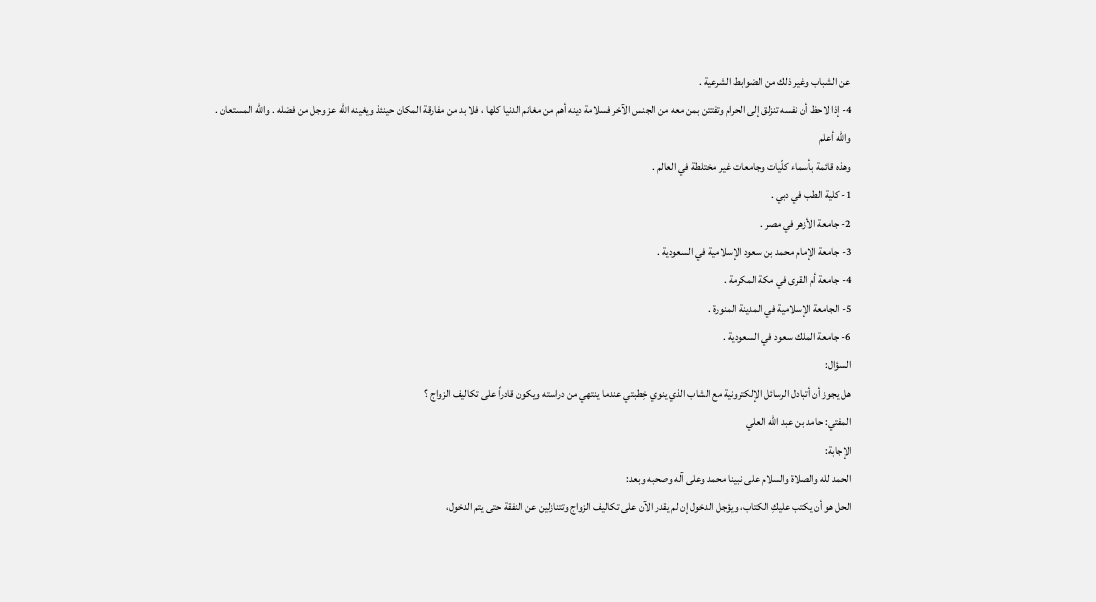عن الشباب وغير ذلك من الضوابط الشرعية .
4- إذا لاحظ أن نفسه تنزلق إلى الحرام وتفتتن بمن معه من الجنس الآخر فسلامة دينه أهم من مغانم الدنيا كلها ، فلا بد من مفارقة المكان حينئذ ويغينه الله عز وجل من فضله . والله المستعان .
والله أعلم
وهذه قائمة بأسماء كلّيات وجامعات غير مختلطة في العالم .
1- كلية الطب في دبي .
2- جامعة الأزهر في مصر .
3- جامعة الإمام محمد بن سعود الإسلامية في السعودية .
4- جامعة أم القرى في مكة المكرمة .
5- الجامعة الإسلامية في المدينة المنورة .
6- جامعة الملك سعود في السعودية .
السؤال:
هل يجوز أن أتبادل الرسائل الإلكترونية مع الشاب الذي ينوي خِطبتي عندما ينتهي من دراسته ويكون قادراً على تكاليف الزواج ؟
المفتي: حامد بن عبد الله العلي
الإجابة:
الحمد لله والصلاة والسلام على نبينا محمد وعلى آله وصحبه وبعد:
الحل هو أن يكتب عليكِ الكتاب، ويؤجل الدخول إن لم يقدر الآن على تكاليف الزواج وتتنازلين عن النفقة حتى يتم الدخول،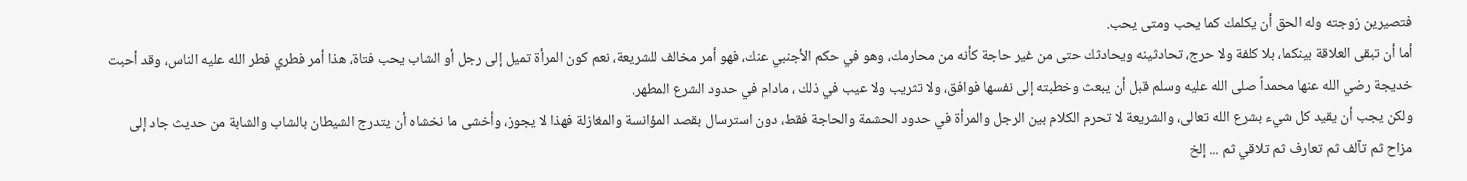فتصيرين زوجته وله الحق أن يكلمك كما يحب ومتى يحب.
أما أن تبقى العلاقة بينكما، بلا كلفة ولا حرج، تحادثينه ويحادثك حتى من غير حاجة كأنه من محارمك، وهو في حكم الأجنبي عنك، فهو أمر مخالف للشريعة، نعم كون المرأة تميل إلى رجل أو الشاب يحب فتاة، هذا أمر فطري فطر الله عليه الناس، وقد أحبت خديجة رضي الله عنها محمداً صلى الله عليه وسلم قبل أن يبعث وخطبته إلى نفسها فوافق، ولا تثريب ولا عيب في ذلك ، مادام في حدود الشرع المطهر.
ولكن يجب أن يقيد كل شيء بشرع الله تعالى، والشريعة لا تحرم الكلام بين الرجل والمرأة في حدود الحشمة والحاجة فقط، دون استرسال بقصد المؤانسة والمغازلة فهذا لا يجوز، وأخشى ما نخشاه أن يتدرج الشيطان بالشاب والشابة من حديث جاد إلى مزاح ثم تآلف ثم تعارف ثم تلاقي ثم ... إلخ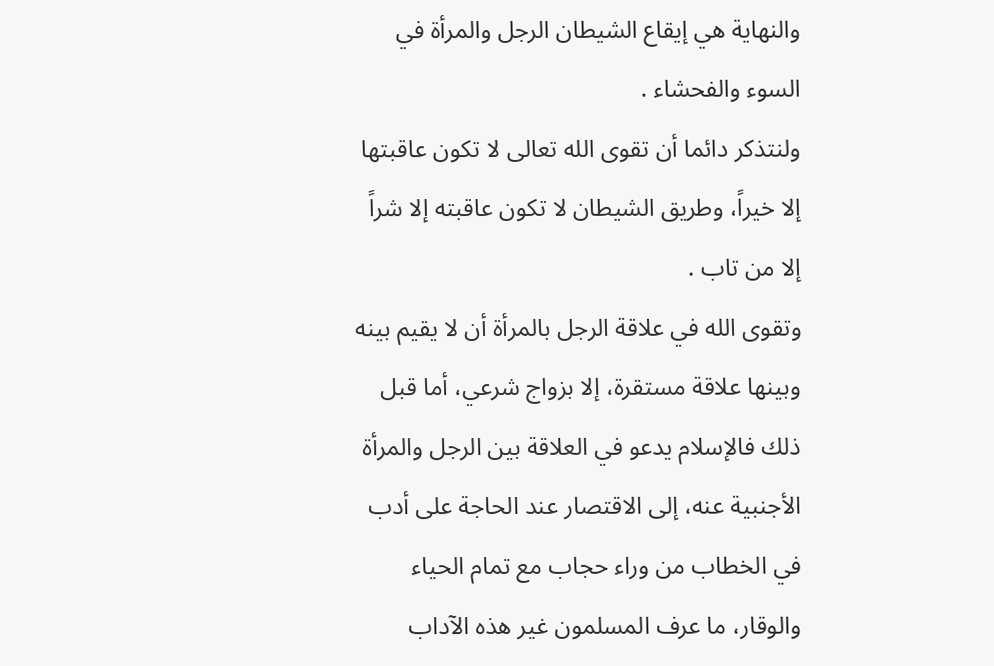والنهاية هي إيقاع الشيطان الرجل والمرأة في السوء والفحشاء .
ولنتذكر دائما أن تقوى الله تعالى لا تكون عاقبتها إلا خيراً، وطريق الشيطان لا تكون عاقبته إلا شراً إلا من تاب .
وتقوى الله في علاقة الرجل بالمرأة أن لا يقيم بينه وبينها علاقة مستقرة، إلا بزواج شرعي، أما قبل ذلك فالإسلام يدعو في العلاقة بين الرجل والمرأة الأجنبية عنه، إلى الاقتصار عند الحاجة على أدب في الخطاب من وراء حجاب مع تمام الحياء والوقار، ما عرف المسلمون غير هذه الآداب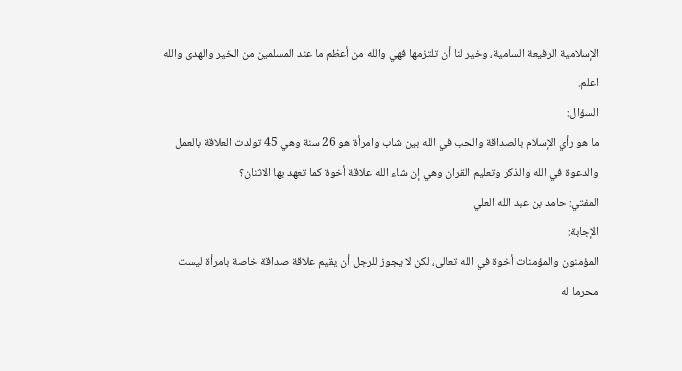الإسلامية الرفيعة السامية، وخير لنا أن تلتزمها فهي والله من أعظم ما عند المسلمين من الخير والهدى والله اعلم.
السؤال:
ما هو رأي الإسلام بالصداقة والحب في الله بين شاب وامرأة هو 26 سنة وهي 45 تولدت العلاقة بالعمل والدعوة في الله والذكر وتعليم القران وهي إن شاء الله علاقة أخوة كما تعهد بها الاثنان؟
المفتي: حامد بن عبد الله العلي
الإجابة:
المؤمنون والمؤمنات أخوة في الله تعالى، لكن لا يجوز للرجل أن يقيم علاقة صداقة خاصة بامرأة ليست محرما له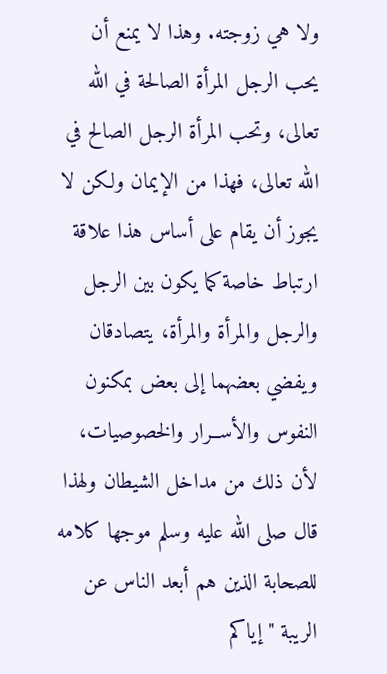ولا هي زوجته. وهذا لا يمنع أن يحب الرجل المرأة الصالحة في الله تعالى، وتحب المرأة الرجل الصالح في الله تعالى، فهذا من الإيمان ولكن لا يجوز أن يقام على أساس هذا علاقة ارتباط خاصة كما يكون بين الرجل والرجل والمرأة والمرأة، يتصادقان ويفضي بعضهما إلى بعض بمكنون النفوس والأســرار والخصوصيات، لأن ذلك من مداخل الشيطان ولهذا قال صلى الله عليه وسلم موجها كلامه للصحابة الذين هم أبعد الناس عن الريبة "إياكم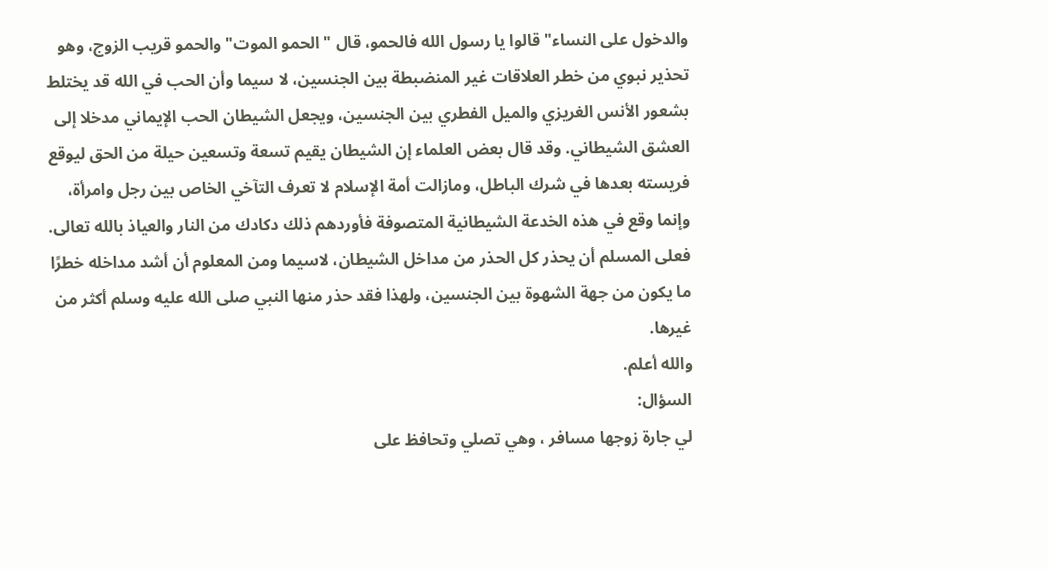والدخول على النساء" قالوا يا رسول الله فالحمو، قال "الحمو الموت" والحمو قريب الزوج، وهو تحذير نبوي من خطر العلاقات غير المنضبطة بين الجنسين، لا سيما وأن الحب في الله قد يختلط بشعور الأنس الغريزي والميل الفطري بين الجنسين، ويجعل الشيطان الحب الإيماني مدخلا إلى العشق الشيطاني. وقد قال بعض العلماء إن الشيطان يقيم تسعة وتسعين حيلة من الحق ليوقع فريسته بعدها في شرك الباطل، ومازالت أمة الإسلام لا تعرف التآخي الخاص بين رجل وامرأة، وإنما وقع في هذه الخدعة الشيطانية المتصوفة فأوردهم ذلك دكادك من النار والعياذ بالله تعالى. فعلى المسلم أن يحذر كل الحذر من مداخل الشيطان، لاسيما ومن المعلوم أن أشد مداخله خطرًا ما يكون من جهة الشهوة بين الجنسين، ولهذا فقد حذر منها النبي صلى الله عليه وسلم أكثر من غيرها.
والله أعلم.
السؤال:
لي جارة زوجها مسافر ، وهي تصلي وتحافظ على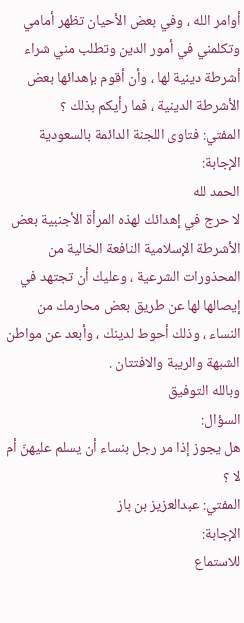أوامر الله ، وفي بعض الأحيان تظهر أمامي وتكلمني في أمور الدين وتطلب مني شراء أشرطة دينية لها ، وأن أقوم بإهدائها بعض الأشرطة الدينية ، فما رأيكم بذلك ؟
المفتي: فتاوى اللجنة الدائمة بالسعودية
الإجابة:
الحمد لله
لا حرج في إهدائك لهذه المرأة الأجنبية بعض الأشرطة الإسلامية النافعة الخالية من المحذورات الشرعية ، وعليك أن تجتهد في إيصالها لها عن طريق بعض محارمك من النساء ، وذلك أحوط لدينك ، وأبعد عن مواطن الشبهة والريبة والافتتان .
وبالله التوفيق
السؤال:
هل يجوز إذا مر رجل بنساء أن يسلم عليهنّ أم لا ؟
المفتي: عبدالعزيز بن باز
الإجابة:
للاستماع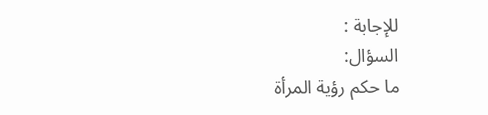للإجابة :
السؤال:
ما حكم رؤية المرأة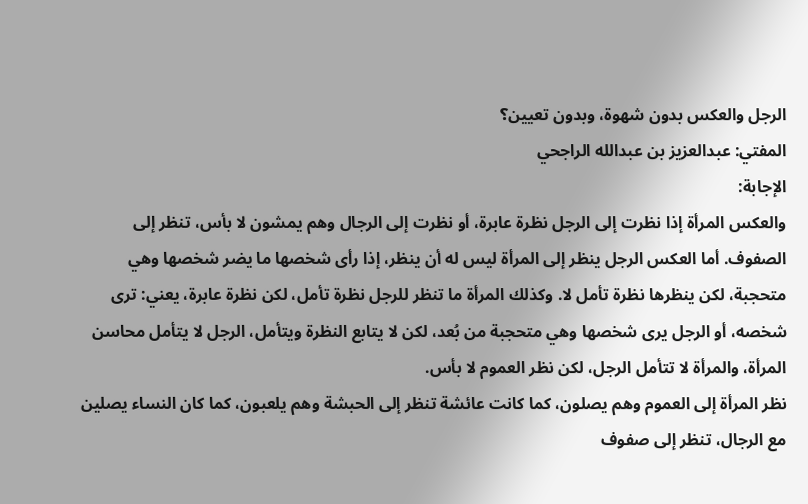الرجل والعكس بدون شهوة، وبدون تعيين؟
المفتي: عبدالعزيز بن عبدالله الراجحي
الإجابة:
والعكس المرأة إذا نظرت إلى الرجل نظرة عابرة، أو نظرت إلى الرجال وهم يمشون لا بأس، تنظر إلى الصفوف. أما العكس الرجل ينظر إلى المرأة ليس له أن ينظر، إذا رأى شخصها ما يضر شخصها وهي متحجبة، لكن ينظرها نظرة تأمل لا. وكذلك المرأة ما تنظر للرجل نظرة تأمل، لكن نظرة عابرة، يعني: ترى شخصه، أو الرجل يرى شخصها وهي متحجبة من بُعد، لكن لا يتابع النظرة ويتأمل، الرجل لا يتأمل محاسن المرأة، والمرأة لا تتأمل الرجل، لكن نظر العموم لا بأس.
نظر المرأة إلى العموم وهم يصلون، كما كانت عائشة تنظر إلى الحبشة وهم يلعبون، كما كان النساء يصلين مع الرجال، تنظر إلى صفوف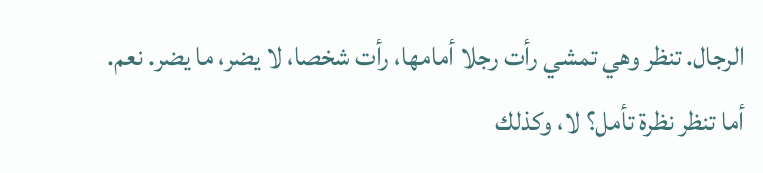الرجال. تنظر وهي تمشي رأت رجلا أمامها، رأت شخصا، لا يضر، ما يضر. نعم.
أما تنظر نظرة تأمل؟ لا، وكذلك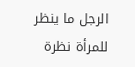الرجل ما ينظر للمرأة نظرة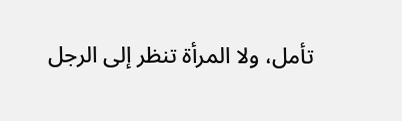تأمل، ولا المرأة تنظر إلى الرجل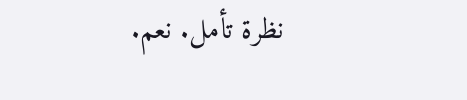نظرة تأمل. نعم.